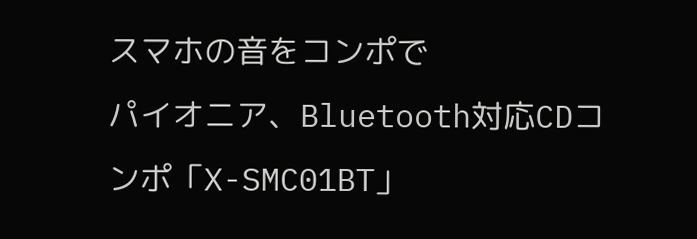スマホの音をコンポで
パイオニア、Bluetooth対応CDコンポ「X-SMC01BT」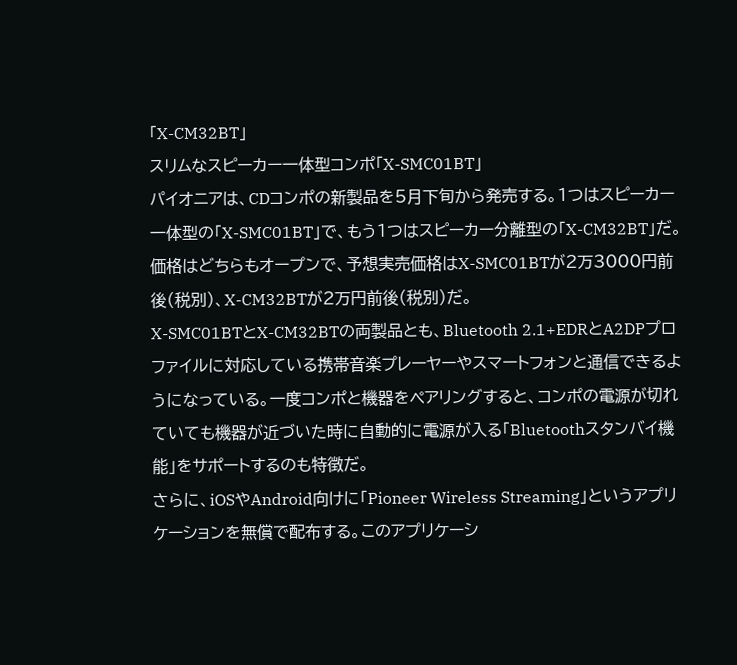「X-CM32BT」
スリムなスピーカー一体型コンポ「X-SMC01BT」
パイオニアは、CDコンポの新製品を5月下旬から発売する。1つはスピーカー一体型の「X-SMC01BT」で、もう1つはスピーカー分離型の「X-CM32BT」だ。価格はどちらもオープンで、予想実売価格はX-SMC01BTが2万3000円前後(税別)、X-CM32BTが2万円前後(税別)だ。
X-SMC01BTとX-CM32BTの両製品とも、Bluetooth 2.1+EDRとA2DPプロファイルに対応している携帯音楽プレーヤーやスマートフォンと通信できるようになっている。一度コンポと機器をペアリングすると、コンポの電源が切れていても機器が近づいた時に自動的に電源が入る「Bluetoothスタンバイ機能」をサポートするのも特徴だ。
さらに、iOSやAndroid向けに「Pioneer Wireless Streaming」というアプリケーションを無償で配布する。このアプリケーシ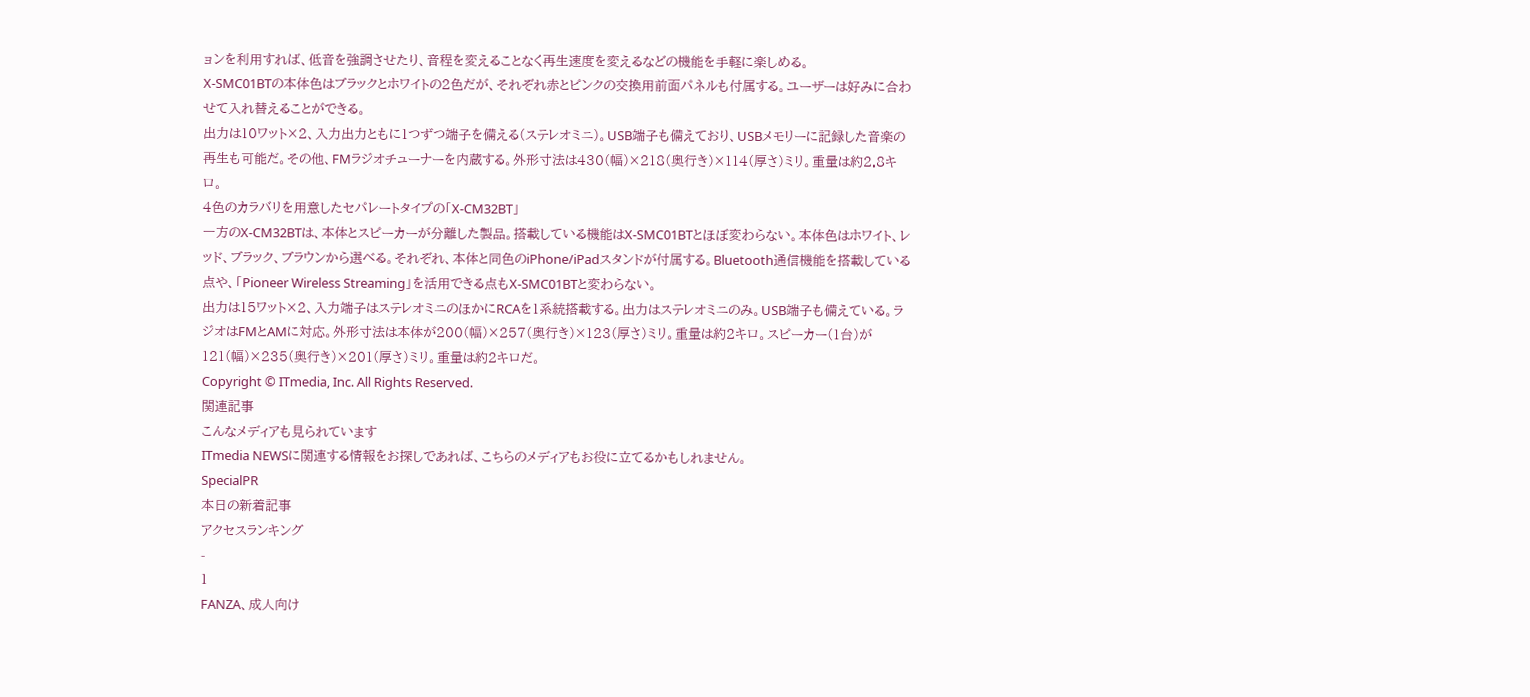ョンを利用すれば、低音を強調させたり、音程を変えることなく再生速度を変えるなどの機能を手軽に楽しめる。
X-SMC01BTの本体色はブラックとホワイトの2色だが、それぞれ赤とピンクの交換用前面パネルも付属する。ユーザーは好みに合わせて入れ替えることができる。
出力は10ワット×2、入力出力ともに1つずつ端子を備える(ステレオミニ)。USB端子も備えており、USBメモリーに記録した音楽の再生も可能だ。その他、FMラジオチューナーを内蔵する。外形寸法は430(幅)×218(奥行き)×114(厚さ)ミリ。重量は約2.8キロ。
4色のカラバリを用意したセパレートタイプの「X-CM32BT」
一方のX-CM32BTは、本体とスピーカーが分離した製品。搭載している機能はX-SMC01BTとほぼ変わらない。本体色はホワイト、レッド、ブラック、ブラウンから選べる。それぞれ、本体と同色のiPhone/iPadスタンドが付属する。Bluetooth通信機能を搭載している点や、「Pioneer Wireless Streaming」を活用できる点もX-SMC01BTと変わらない。
出力は15ワット×2、入力端子はステレオミニのほかにRCAを1系統搭載する。出力はステレオミニのみ。USB端子も備えている。ラジオはFMとAMに対応。外形寸法は本体が200(幅)×257(奥行き)×123(厚さ)ミリ。重量は約2キロ。スピーカー(1台)が121(幅)×235(奥行き)×201(厚さ)ミリ。重量は約2キロだ。
Copyright © ITmedia, Inc. All Rights Reserved.
関連記事
こんなメディアも見られています
ITmedia NEWSに関連する情報をお探しであれば、こちらのメディアもお役に立てるかもしれません。
SpecialPR
本日の新着記事
アクセスランキング
-
1
FANZA、成人向け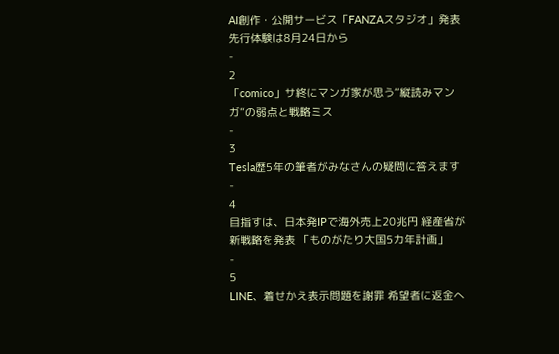AI創作・公開サービス「FANZAスタジオ」発表 先行体験は8月24日から
-
2
「comico」サ終にマンガ家が思う“縦読みマンガ”の弱点と戦略ミス
-
3
Tesla歴5年の筆者がみなさんの疑問に答えます
-
4
目指すは、日本発IPで海外売上20兆円 経産省が新戦略を発表 「ものがたり大国5カ年計画」
-
5
LINE、着せかえ表示問題を謝罪 希望者に返金へ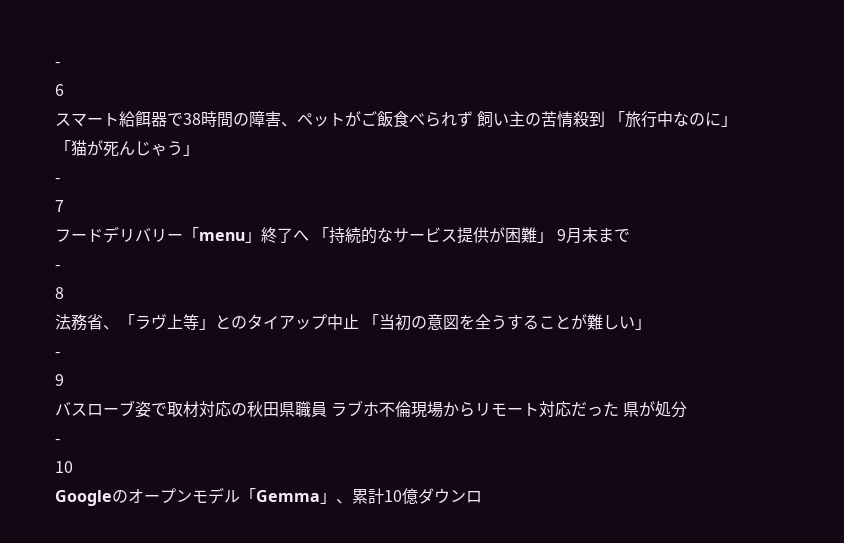-
6
スマート給餌器で38時間の障害、ペットがご飯食べられず 飼い主の苦情殺到 「旅行中なのに」「猫が死んじゃう」
-
7
フードデリバリー「menu」終了へ 「持続的なサービス提供が困難」 9月末まで
-
8
法務省、「ラヴ上等」とのタイアップ中止 「当初の意図を全うすることが難しい」
-
9
バスローブ姿で取材対応の秋田県職員 ラブホ不倫現場からリモート対応だった 県が処分
-
10
Googleのオープンモデル「Gemma」、累計10億ダウンロ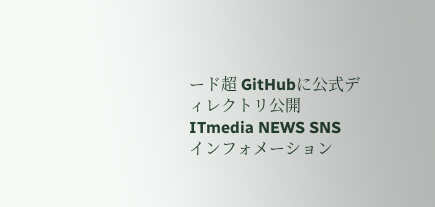ード超 GitHubに公式ディレクトリ公開
ITmedia NEWS SNS
インフォメーション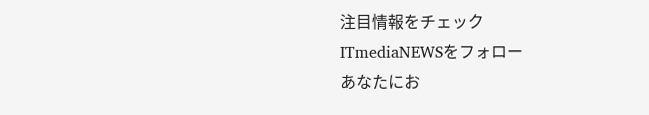注目情報をチェック
ITmediaNEWSをフォロー
あなたにお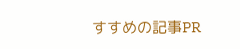すすめの記事PR